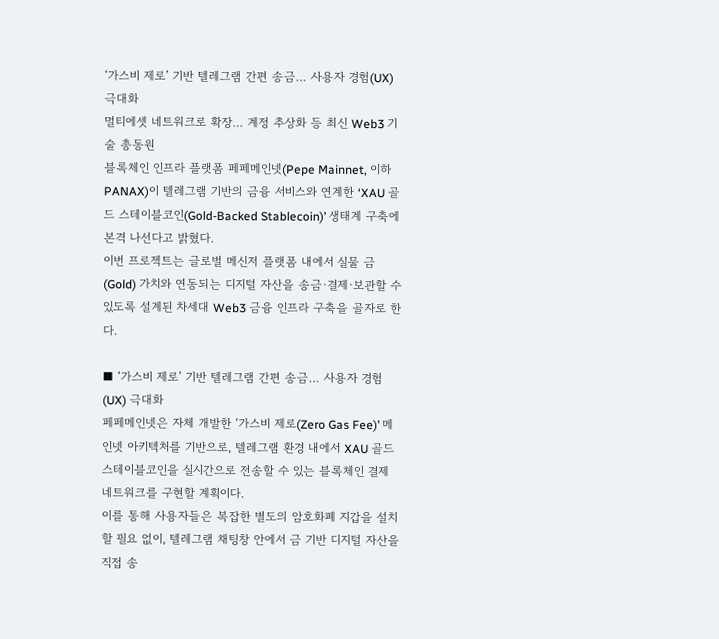‘가스비 제로’ 기반 텔레그램 간편 송금… 사용자 경험(UX) 극대화
멀티에셋 네트워크로 확장… 계정 추상화 등 최신 Web3 기술 총동원
블록체인 인프라 플랫폼 페페메인넷(Pepe Mainnet, 이하 PANAX)이 텔레그램 기반의 금융 서비스와 연계한 ‘XAU 골드 스테이블코인(Gold-Backed Stablecoin)’ 생태계 구축에 본격 나선다고 밝혔다.
이번 프로젝트는 글로벌 메신저 플랫폼 내에서 실물 금(Gold) 가치와 연동되는 디지털 자산을 송금·결제·보관할 수 있도록 설계된 차세대 Web3 금융 인프라 구축을 골자로 한다.

■ ‘가스비 제로’ 기반 텔레그램 간편 송금… 사용자 경험(UX) 극대화
페페메인넷은 자체 개발한 ‘가스비 제로(Zero Gas Fee)’ 메인넷 아키텍처를 기반으로, 텔레그램 환경 내에서 XAU 골드 스테이블코인을 실시간으로 전송할 수 있는 블록체인 결제 네트워크를 구현할 계획이다.
이를 통해 사용자들은 복잡한 별도의 암호화폐 지갑을 설치할 필요 없이, 텔레그램 채팅창 안에서 금 기반 디지털 자산을 직접 송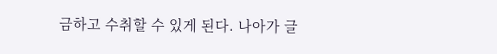금하고 수취할 수 있게 된다. 나아가 글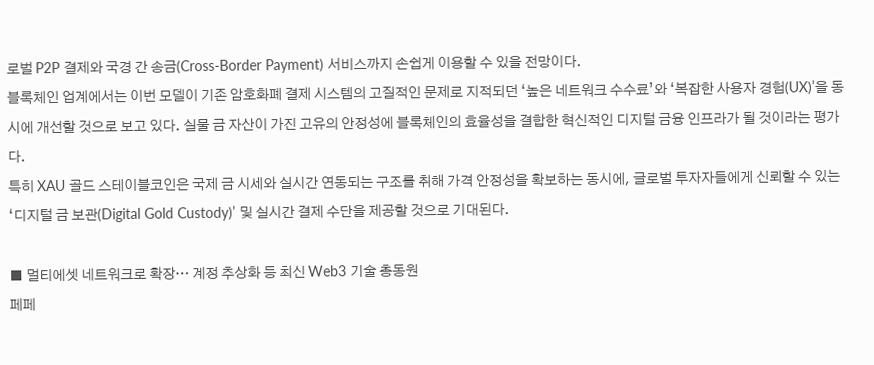로벌 P2P 결제와 국경 간 송금(Cross-Border Payment) 서비스까지 손쉽게 이용할 수 있을 전망이다.
블록체인 업계에서는 이번 모델이 기존 암호화폐 결제 시스템의 고질적인 문제로 지적되던 ‘높은 네트워크 수수료’와 ‘복잡한 사용자 경험(UX)’을 동시에 개선할 것으로 보고 있다. 실물 금 자산이 가진 고유의 안정성에 블록체인의 효율성을 결합한 혁신적인 디지털 금융 인프라가 될 것이라는 평가다.
특히 XAU 골드 스테이블코인은 국제 금 시세와 실시간 연동되는 구조를 취해 가격 안정성을 확보하는 동시에, 글로벌 투자자들에게 신뢰할 수 있는 ‘디지털 금 보관(Digital Gold Custody)’ 및 실시간 결제 수단을 제공할 것으로 기대된다.

■ 멀티에셋 네트워크로 확장… 계정 추상화 등 최신 Web3 기술 총동원
페페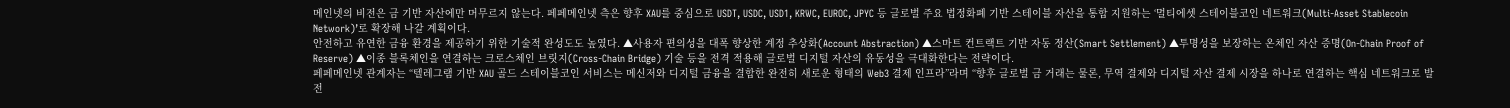메인넷의 비전은 금 기반 자산에만 머무르지 않는다. 페페메인넷 측은 향후 XAU를 중심으로 USDT, USDC, USD1, KRWC, EUROC, JPYC 등 글로벌 주요 법정화폐 기반 스테이블 자산을 통합 지원하는 ‘멀티에셋 스테이블코인 네트워크(Multi-Asset Stablecoin Network)’로 확장해 나갈 계획이다.
안전하고 유연한 금융 환경을 제공하기 위한 기술적 완성도도 높였다. ▲사용자 편의성을 대폭 향상한 계정 추상화(Account Abstraction) ▲스마트 컨트랙트 기반 자동 정산(Smart Settlement) ▲투명성을 보장하는 온체인 자산 증명(On-Chain Proof of Reserve) ▲이종 블록체인을 연결하는 크로스체인 브릿지(Cross-Chain Bridge) 기술 등을 전격 적용해 글로벌 디지털 자산의 유동성을 극대화한다는 전략이다.
페페메인넷 관계자는 “텔레그램 기반 XAU 골드 스테이블코인 서비스는 메신저와 디지털 금융을 결합한 완전히 새로운 형태의 Web3 결제 인프라”라며 “향후 글로벌 금 거래는 물론, 무역 결제와 디지털 자산 결제 시장을 하나로 연결하는 핵심 네트워크로 발전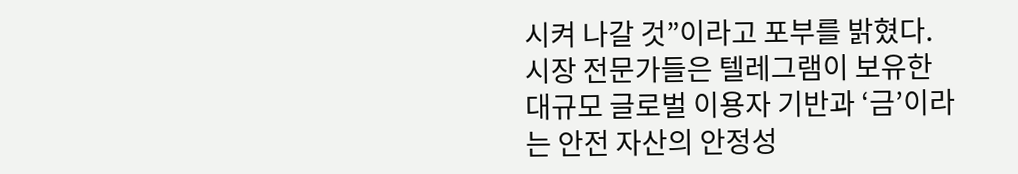시켜 나갈 것”이라고 포부를 밝혔다.
시장 전문가들은 텔레그램이 보유한 대규모 글로벌 이용자 기반과 ‘금’이라는 안전 자산의 안정성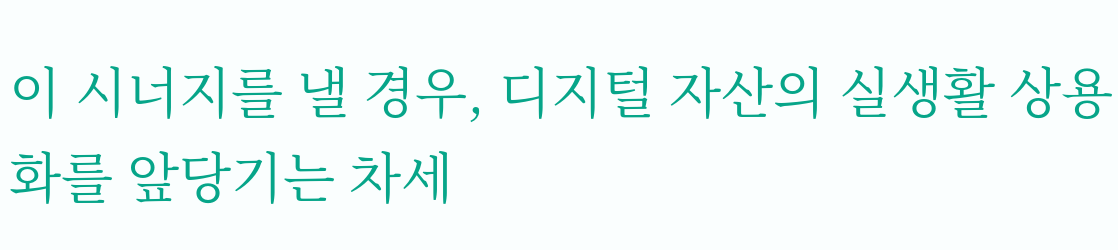이 시너지를 낼 경우, 디지털 자산의 실생활 상용화를 앞당기는 차세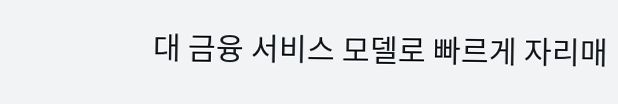대 금융 서비스 모델로 빠르게 자리매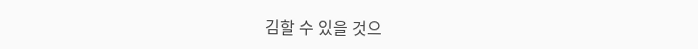김할 수 있을 것으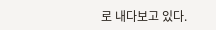로 내다보고 있다.